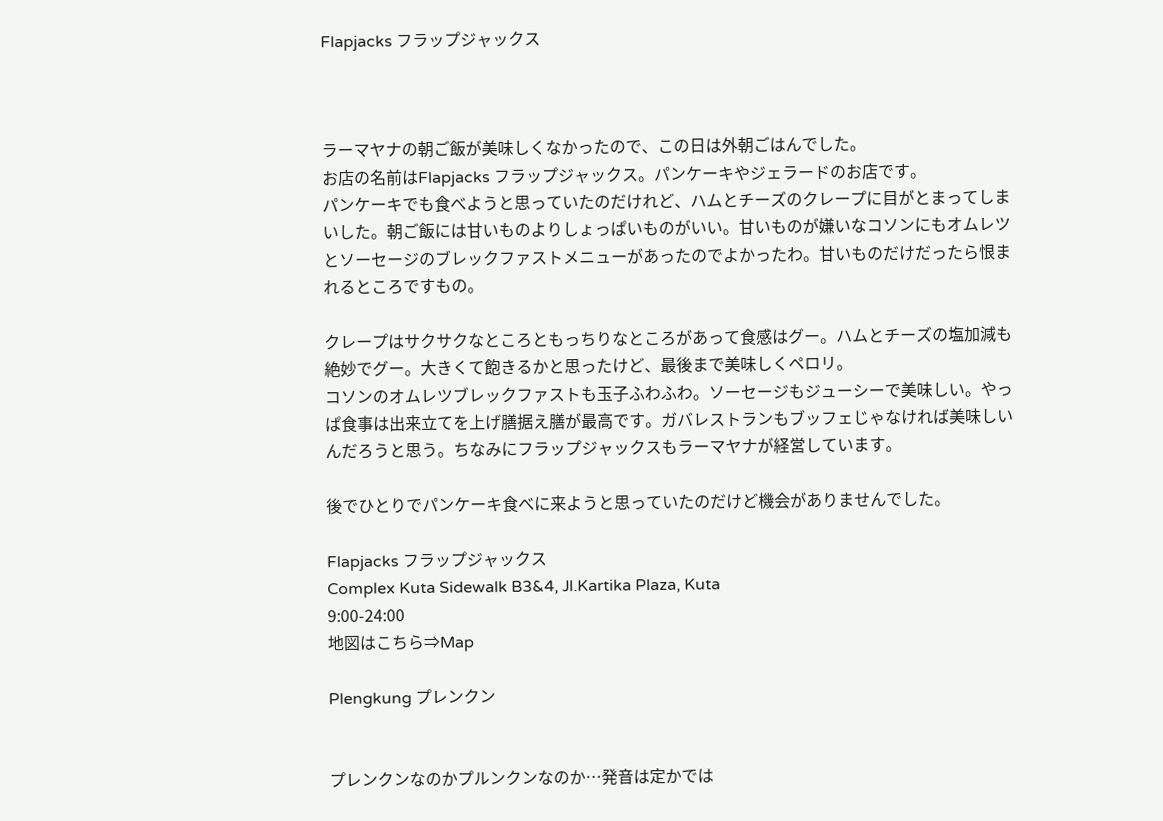Flapjacks フラップジャックス



ラーマヤナの朝ご飯が美味しくなかったので、この日は外朝ごはんでした。
お店の名前はFlapjacks フラップジャックス。パンケーキやジェラードのお店です。
パンケーキでも食べようと思っていたのだけれど、ハムとチーズのクレープに目がとまってしまいした。朝ご飯には甘いものよりしょっぱいものがいい。甘いものが嫌いなコソンにもオムレツとソーセージのブレックファストメニューがあったのでよかったわ。甘いものだけだったら恨まれるところですもの。

クレープはサクサクなところともっちりなところがあって食感はグー。ハムとチーズの塩加減も絶妙でグー。大きくて飽きるかと思ったけど、最後まで美味しくペロリ。
コソンのオムレツブレックファストも玉子ふわふわ。ソーセージもジューシーで美味しい。やっぱ食事は出来立てを上げ膳据え膳が最高です。ガバレストランもブッフェじゃなければ美味しいんだろうと思う。ちなみにフラップジャックスもラーマヤナが経営しています。

後でひとりでパンケーキ食べに来ようと思っていたのだけど機会がありませんでした。

Flapjacks フラップジャックス
Complex Kuta Sidewalk B3&4, Jl.Kartika Plaza, Kuta
9:00-24:00
地図はこちら⇒Map

Plengkung プレンクン


プレンクンなのかプルンクンなのか…発音は定かでは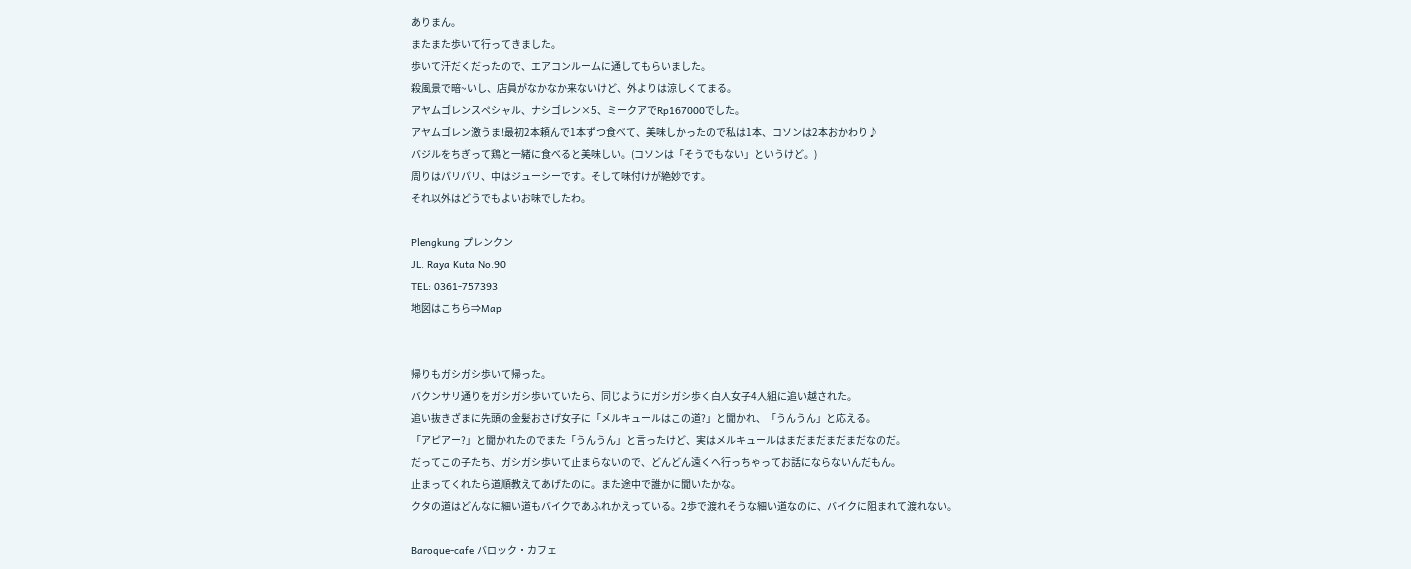ありまん。
またまた歩いて行ってきました。
歩いて汗だくだったので、エアコンルームに通してもらいました。
殺風景で暗~いし、店員がなかなか来ないけど、外よりは涼しくてまる。
アヤムゴレンスペシャル、ナシゴレン×5、ミークアでRp167000でした。
アヤムゴレン激うま!最初2本頼んで1本ずつ食べて、美味しかったので私は1本、コソンは2本おかわり♪
バジルをちぎって鶏と一緒に食べると美味しい。(コソンは「そうでもない」というけど。)
周りはパリパリ、中はジューシーです。そして味付けが絶妙です。
それ以外はどうでもよいお味でしたわ。

Plengkung プレンクン
JL. Raya Kuta No.90
TEL: 0361-757393
地図はこちら⇒Map


帰りもガシガシ歩いて帰った。
バクンサリ通りをガシガシ歩いていたら、同じようにガシガシ歩く白人女子4人組に追い越された。
追い抜きざまに先頭の金髪おさげ女子に「メルキュールはこの道?」と聞かれ、「うんうん」と応える。
「アピアー?」と聞かれたのでまた「うんうん」と言ったけど、実はメルキュールはまだまだまだまだなのだ。
だってこの子たち、ガシガシ歩いて止まらないので、どんどん遠くへ行っちゃってお話にならないんだもん。
止まってくれたら道順教えてあげたのに。また途中で誰かに聞いたかな。
クタの道はどんなに細い道もバイクであふれかえっている。2歩で渡れそうな細い道なのに、バイクに阻まれて渡れない。

Baroque-cafe バロック・カフェ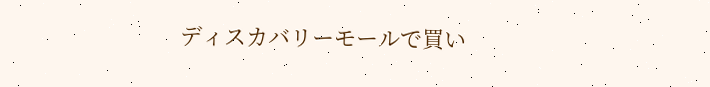ディスカバリーモールで買い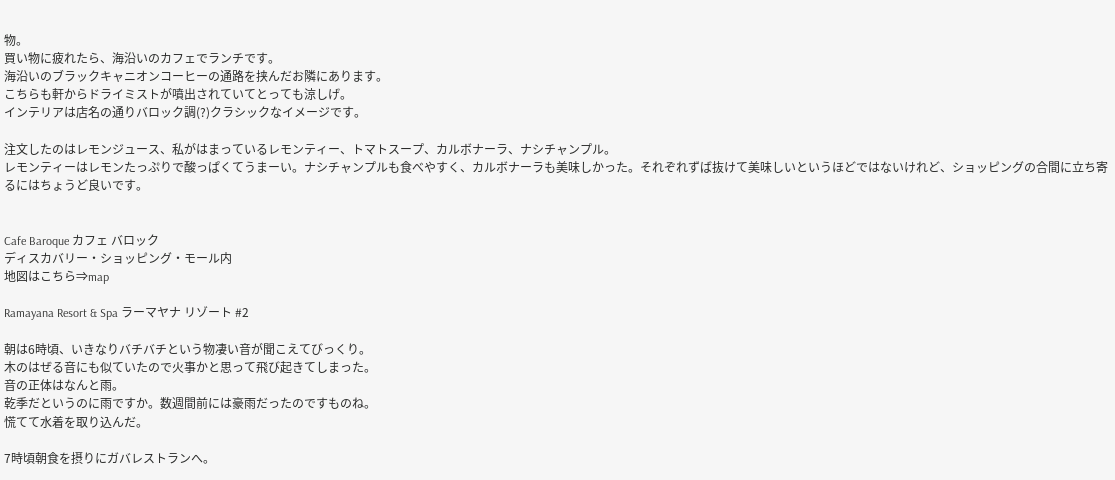物。
買い物に疲れたら、海沿いのカフェでランチです。
海沿いのブラックキャニオンコーヒーの通路を挟んだお隣にあります。
こちらも軒からドライミストが噴出されていてとっても涼しげ。
インテリアは店名の通りバロック調(?)クラシックなイメージです。

注文したのはレモンジュース、私がはまっているレモンティー、トマトスープ、カルボナーラ、ナシチャンプル。
レモンティーはレモンたっぷりで酸っぱくてうまーい。ナシチャンプルも食べやすく、カルボナーラも美味しかった。それぞれずば抜けて美味しいというほどではないけれど、ショッピングの合間に立ち寄るにはちょうど良いです。


Cafe Baroque カフェ バロック
ディスカバリー・ショッピング・モール内
地図はこちら⇒map

Ramayana Resort & Spa ラーマヤナ リゾート #2

朝は6時頃、いきなりバチバチという物凄い音が聞こえてびっくり。
木のはぜる音にも似ていたので火事かと思って飛び起きてしまった。
音の正体はなんと雨。
乾季だというのに雨ですか。数週間前には豪雨だったのですものね。
慌てて水着を取り込んだ。

7時頃朝食を摂りにガバレストランへ。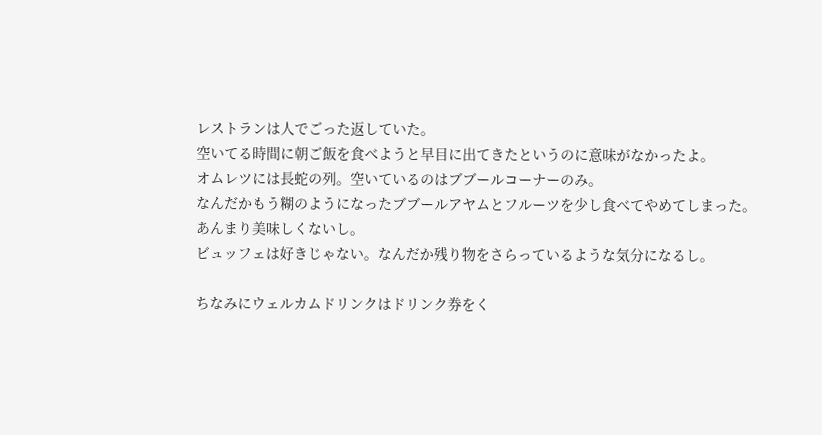レストランは人でごった返していた。
空いてる時間に朝ご飯を食べようと早目に出てきたというのに意味がなかったよ。
オムレツには長蛇の列。空いているのはブブールコーナーのみ。
なんだかもう糊のようになったブブールアヤムとフルーツを少し食べてやめてしまった。
あんまり美味しくないし。
ビュッフェは好きじゃない。なんだか残り物をさらっているような気分になるし。

ちなみにウェルカムドリンクはドリンク券をく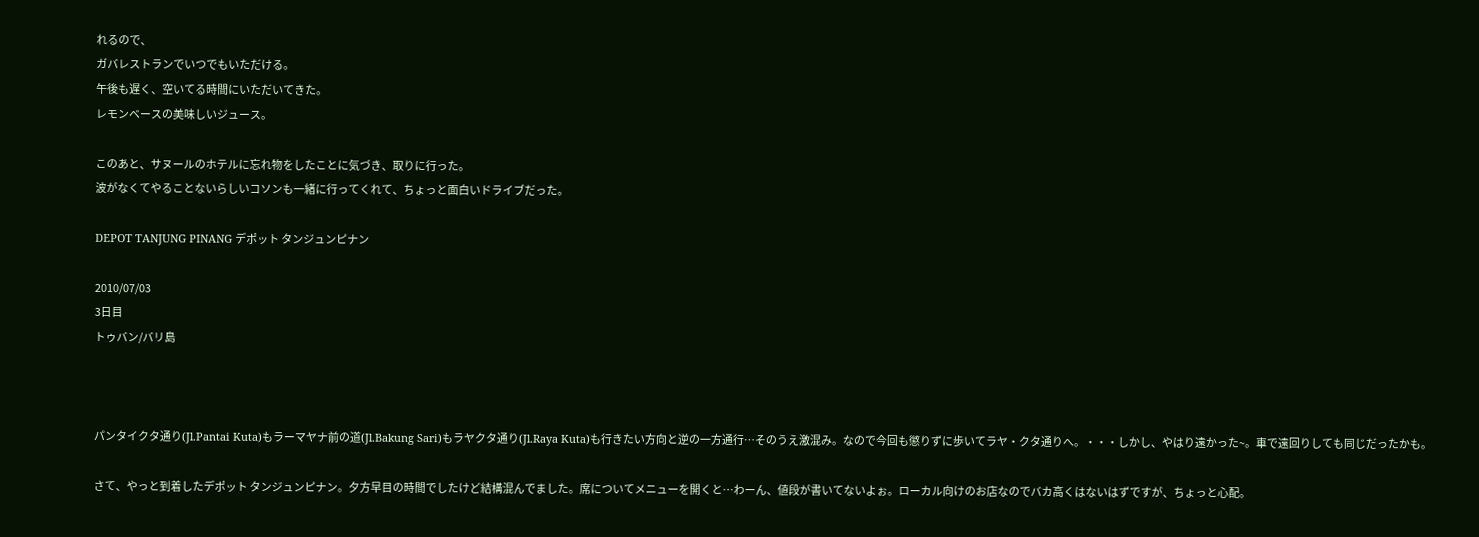れるので、
ガバレストランでいつでもいただける。
午後も遅く、空いてる時間にいただいてきた。
レモンベースの美味しいジュース。

このあと、サヌールのホテルに忘れ物をしたことに気づき、取りに行った。
波がなくてやることないらしいコソンも一緒に行ってくれて、ちょっと面白いドライブだった。

DEPOT TANJUNG PINANG デポット タンジュンピナン

2010/07/03
3日目
トゥバン/バリ島



パンタイクタ通り(Jl.Pantai Kuta)もラーマヤナ前の道(Jl.Bakung Sari)もラヤクタ通り(Jl.Raya Kuta)も行きたい方向と逆の一方通行…そのうえ激混み。なので今回も懲りずに歩いてラヤ・クタ通りへ。・・・しかし、やはり遠かった~。車で遠回りしても同じだったかも。

さて、やっと到着したデポット タンジュンピナン。夕方早目の時間でしたけど結構混んでました。席についてメニューを開くと…わーん、値段が書いてないよぉ。ローカル向けのお店なのでバカ高くはないはずですが、ちょっと心配。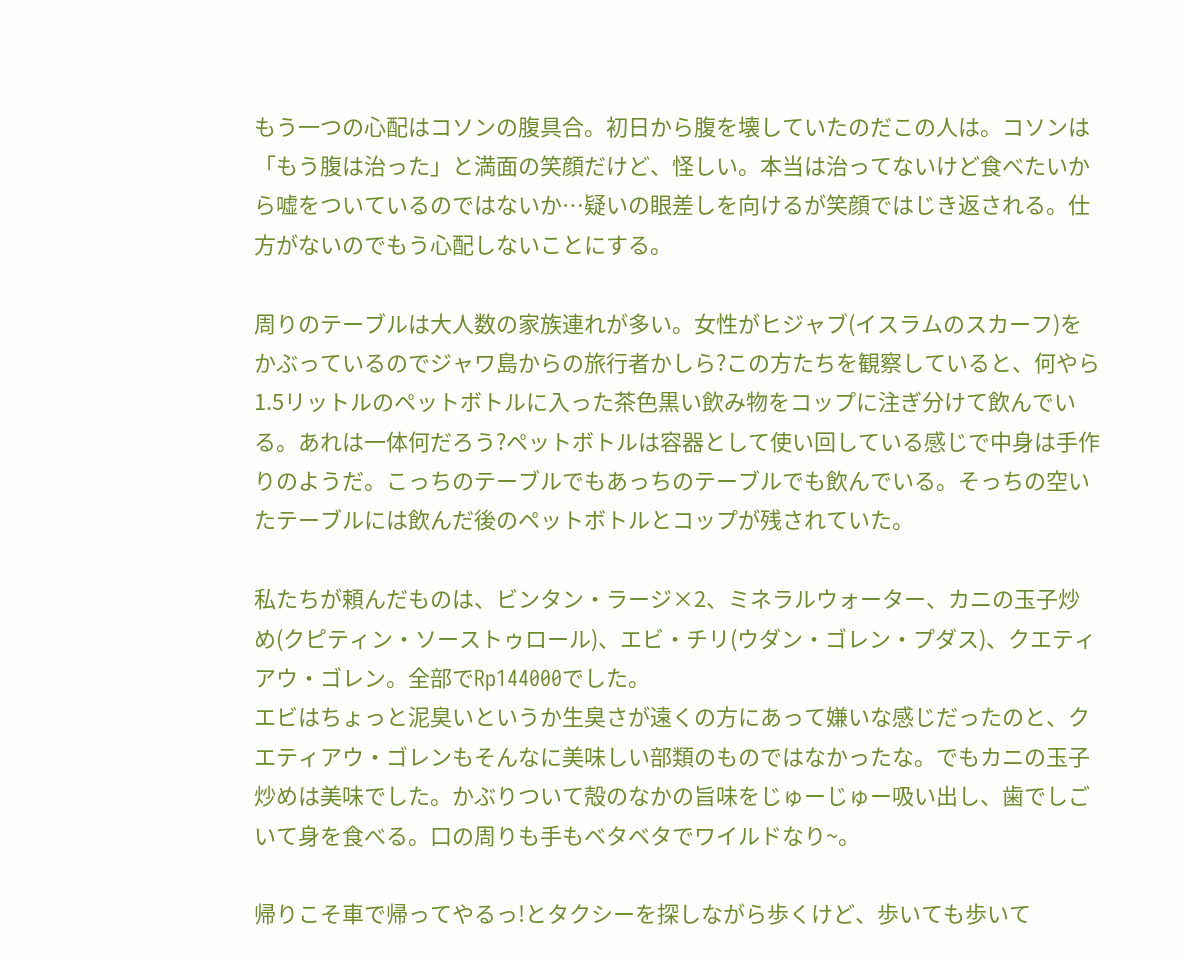もう一つの心配はコソンの腹具合。初日から腹を壊していたのだこの人は。コソンは「もう腹は治った」と満面の笑顔だけど、怪しい。本当は治ってないけど食べたいから嘘をついているのではないか…疑いの眼差しを向けるが笑顔ではじき返される。仕方がないのでもう心配しないことにする。

周りのテーブルは大人数の家族連れが多い。女性がヒジャブ(イスラムのスカーフ)をかぶっているのでジャワ島からの旅行者かしら?この方たちを観察していると、何やら1.5リットルのペットボトルに入った茶色黒い飲み物をコップに注ぎ分けて飲んでいる。あれは一体何だろう?ペットボトルは容器として使い回している感じで中身は手作りのようだ。こっちのテーブルでもあっちのテーブルでも飲んでいる。そっちの空いたテーブルには飲んだ後のペットボトルとコップが残されていた。

私たちが頼んだものは、ビンタン・ラージ×2、ミネラルウォーター、カニの玉子炒め(クピティン・ソーストゥロール)、エビ・チリ(ウダン・ゴレン・プダス)、クエティアウ・ゴレン。全部でRp144000でした。
エビはちょっと泥臭いというか生臭さが遠くの方にあって嫌いな感じだったのと、クエティアウ・ゴレンもそんなに美味しい部類のものではなかったな。でもカニの玉子炒めは美味でした。かぶりついて殻のなかの旨味をじゅーじゅー吸い出し、歯でしごいて身を食べる。口の周りも手もベタベタでワイルドなり~。

帰りこそ車で帰ってやるっ!とタクシーを探しながら歩くけど、歩いても歩いて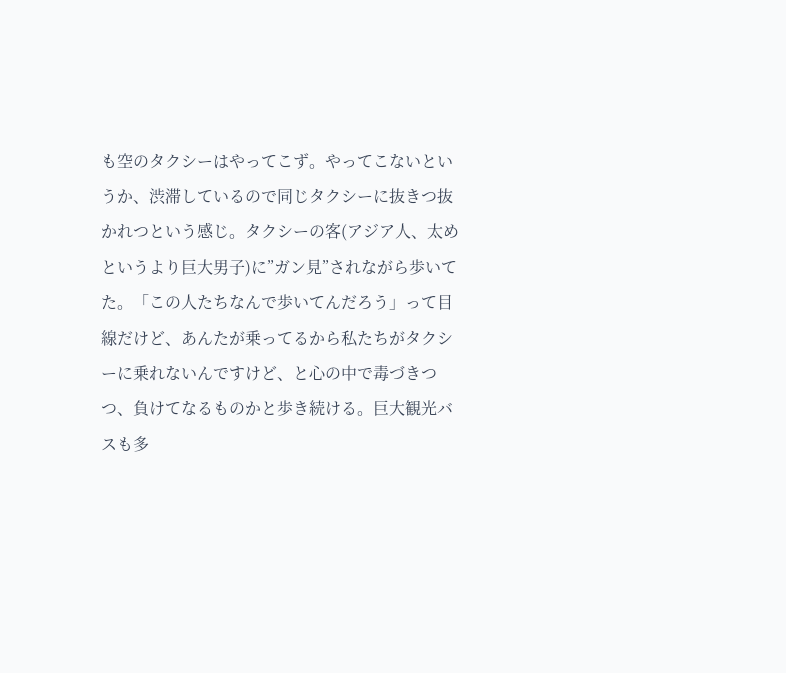も空のタクシーはやってこず。やってこないというか、渋滞しているので同じタクシーに抜きつ抜かれつという感じ。タクシーの客(アジア人、太めというより巨大男子)に”ガン見”されながら歩いてた。「この人たちなんで歩いてんだろう」って目線だけど、あんたが乗ってるから私たちがタクシーに乗れないんですけど、と心の中で毒づきつつ、負けてなるものかと歩き続ける。巨大観光バスも多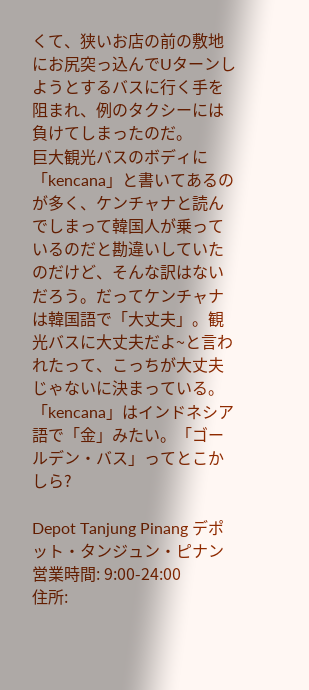くて、狭いお店の前の敷地にお尻突っ込んでUターンしようとするバスに行く手を阻まれ、例のタクシーには負けてしまったのだ。
巨大観光バスのボディに「kencana」と書いてあるのが多く、ケンチャナと読んでしまって韓国人が乗っているのだと勘違いしていたのだけど、そんな訳はないだろう。だってケンチャナは韓国語で「大丈夫」。観光バスに大丈夫だよ~と言われたって、こっちが大丈夫じゃないに決まっている。「kencana」はインドネシア語で「金」みたい。「ゴールデン・バス」ってとこかしら?

Depot Tanjung Pinang デポット・タンジュン・ピナン
営業時間: 9:00-24:00
住所: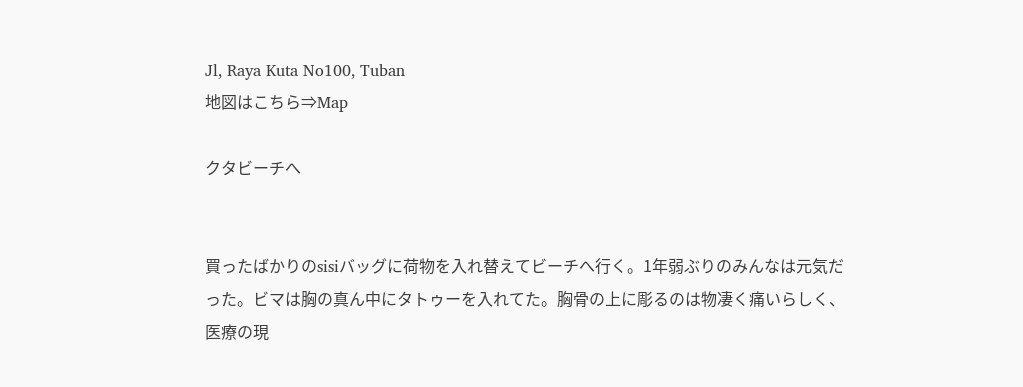Jl, Raya Kuta No100, Tuban
地図はこちら⇒Map

クタビーチへ


買ったばかりのsisiバッグに荷物を入れ替えてビーチへ行く。1年弱ぶりのみんなは元気だった。ビマは胸の真ん中にタトゥーを入れてた。胸骨の上に彫るのは物凄く痛いらしく、医療の現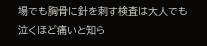場でも胸骨に針を刺す検査は大人でも泣くほど痛いと知ら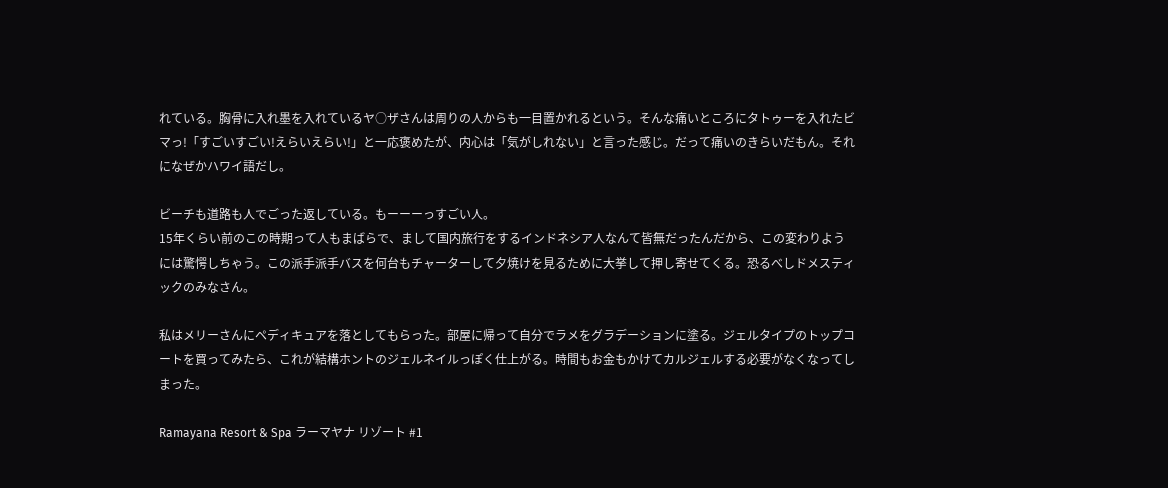れている。胸骨に入れ墨を入れているヤ○ザさんは周りの人からも一目置かれるという。そんな痛いところにタトゥーを入れたビマっ!「すごいすごい!えらいえらい!」と一応褒めたが、内心は「気がしれない」と言った感じ。だって痛いのきらいだもん。それになぜかハワイ語だし。

ビーチも道路も人でごった返している。もーーーっすごい人。
15年くらい前のこの時期って人もまばらで、まして国内旅行をするインドネシア人なんて皆無だったんだから、この変わりようには驚愕しちゃう。この派手派手バスを何台もチャーターして夕焼けを見るために大挙して押し寄せてくる。恐るべしドメスティックのみなさん。

私はメリーさんにペディキュアを落としてもらった。部屋に帰って自分でラメをグラデーションに塗る。ジェルタイプのトップコートを買ってみたら、これが結構ホントのジェルネイルっぽく仕上がる。時間もお金もかけてカルジェルする必要がなくなってしまった。

Ramayana Resort & Spa ラーマヤナ リゾート #1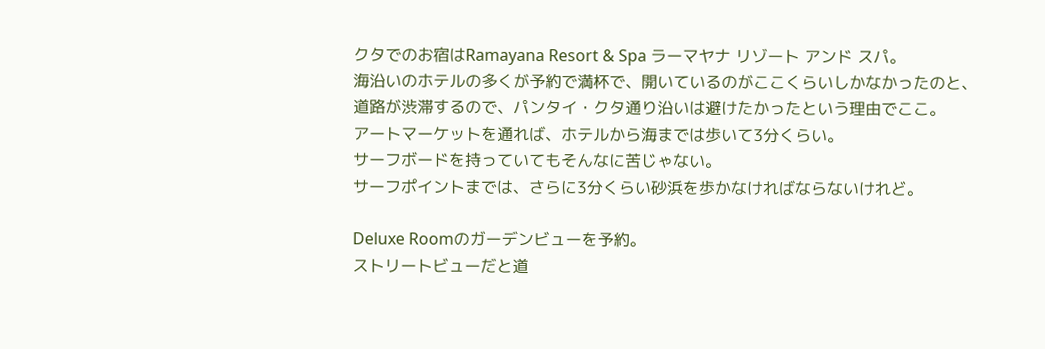クタでのお宿はRamayana Resort & Spa ラーマヤナ リゾート アンド スパ。
海沿いのホテルの多くが予約で満杯で、開いているのがここくらいしかなかったのと、
道路が渋滞するので、パンタイ・クタ通り沿いは避けたかったという理由でここ。
アートマーケットを通れば、ホテルから海までは歩いて3分くらい。
サーフボードを持っていてもそんなに苦じゃない。
サーフポイントまでは、さらに3分くらい砂浜を歩かなければならないけれど。

Deluxe Roomのガーデンビューを予約。
ストリートビューだと道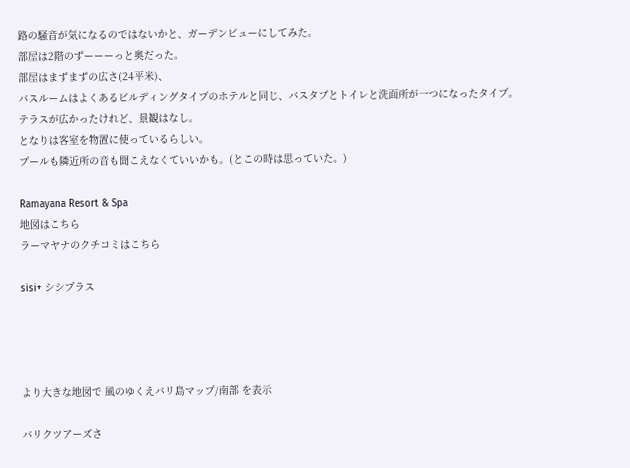路の騒音が気になるのではないかと、ガーデンビューにしてみた。
部屋は2階のずーーーっと奥だった。
部屋はまずまずの広さ(24平米)、
バスルームはよくあるビルディングタイプのホテルと同じ、バスタブとトイレと洗面所が一つになったタイプ。
テラスが広かったけれど、景観はなし。
となりは客室を物置に使っているらしい。
プールも隣近所の音も聞こえなくていいかも。(とこの時は思っていた。)

Ramayana Resort & Spa
地図はこちら
ラーマヤナのクチコミはこちら

sisi+ シシプラス




より大きな地図で 風のゆくえバリ島マップ/南部 を表示

バリクツアーズさ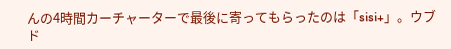んの4時間カーチャーターで最後に寄ってもらったのは「sisi+」。ウブド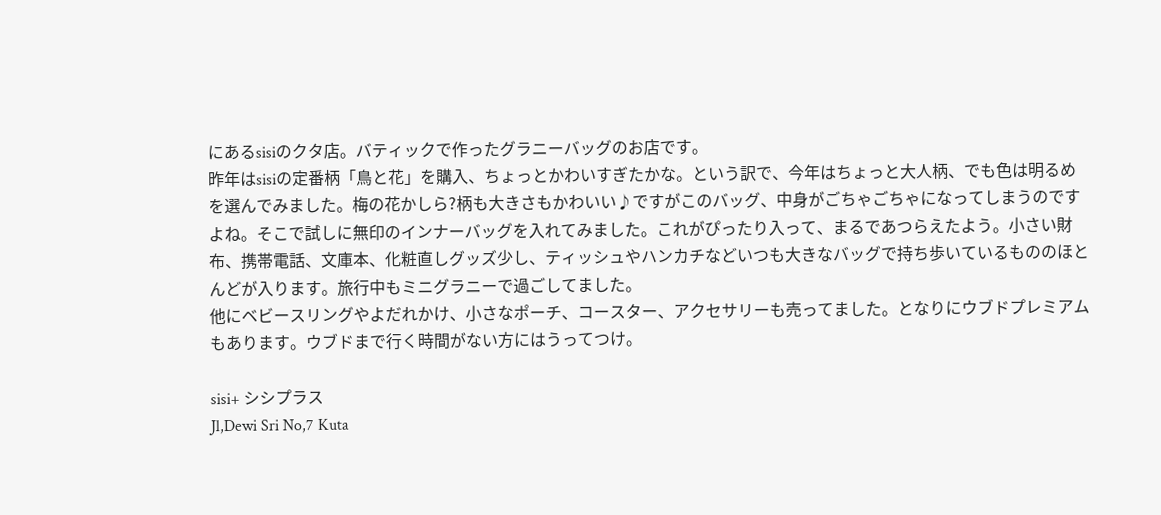にあるsisiのクタ店。バティックで作ったグラニーバッグのお店です。
昨年はsisiの定番柄「鳥と花」を購入、ちょっとかわいすぎたかな。という訳で、今年はちょっと大人柄、でも色は明るめを選んでみました。梅の花かしら?柄も大きさもかわいい♪ですがこのバッグ、中身がごちゃごちゃになってしまうのですよね。そこで試しに無印のインナーバッグを入れてみました。これがぴったり入って、まるであつらえたよう。小さい財布、携帯電話、文庫本、化粧直しグッズ少し、ティッシュやハンカチなどいつも大きなバッグで持ち歩いているもののほとんどが入ります。旅行中もミニグラニーで過ごしてました。
他にベビースリングやよだれかけ、小さなポーチ、コースター、アクセサリーも売ってました。となりにウブドプレミアムもあります。ウブドまで行く時間がない方にはうってつけ。

sisi+ シシプラス
Jl,Dewi Sri No,7 Kuta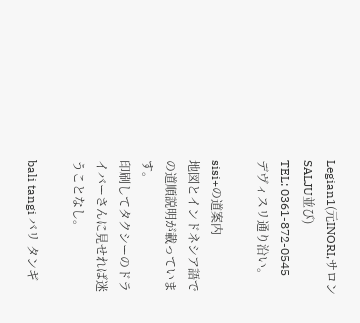Legian1(元INORI,サロンSALJU並び)
TEL: 0361-872-0545
デヴィスリ通り沿い。

sisi+の道案内
地図とインドネシア語での道順説明が載っています。
印刷してタクシーのドライバーさんに見せれば迷うことなし。

bali tangi バリ タンギ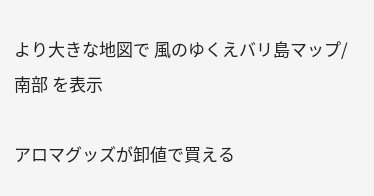より大きな地図で 風のゆくえバリ島マップ/南部 を表示

アロマグッズが卸値で買える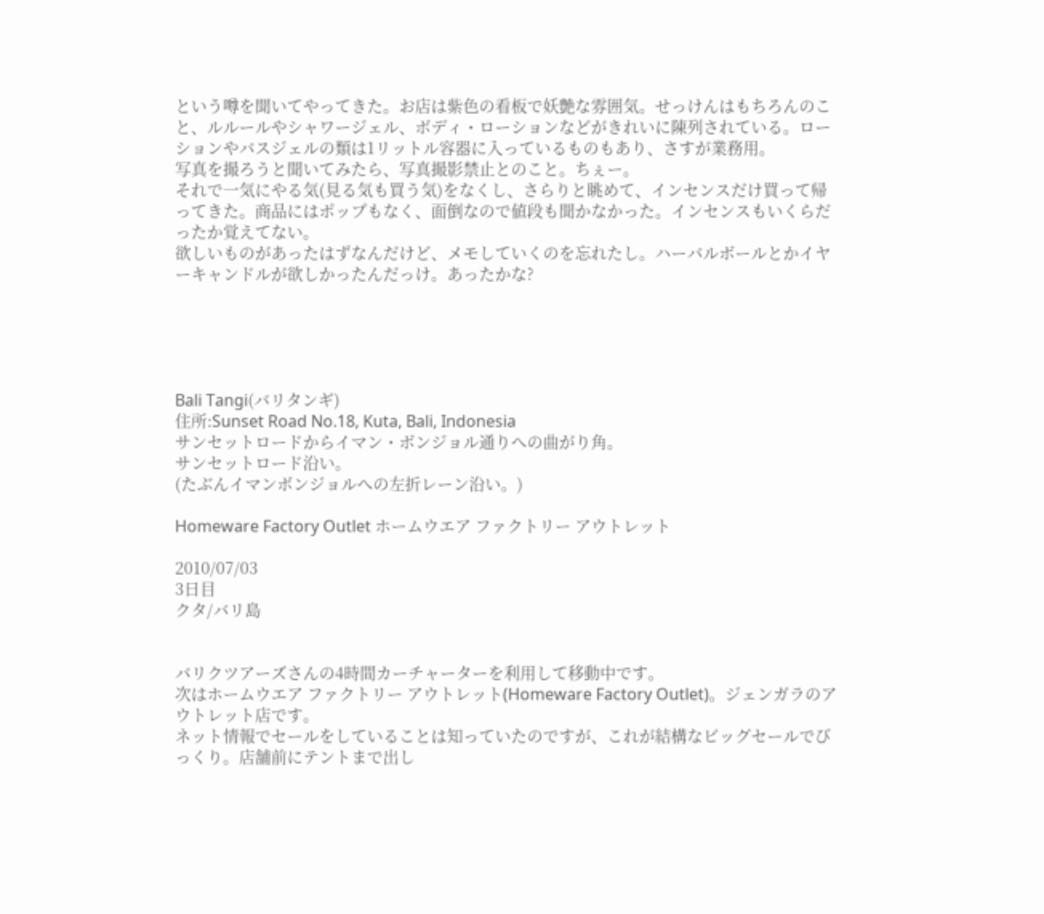という噂を聞いてやってきた。お店は紫色の看板で妖艶な雰囲気。せっけんはもちろんのこと、ルルールやシャワージェル、ボディ・ローションなどがきれいに陳列されている。ローションやバスジェルの類は1リットル容器に入っているものもあり、さすが業務用。
写真を撮ろうと聞いてみたら、写真撮影禁止とのこと。ちぇー。
それで一気にやる気(見る気も買う気)をなくし、さらりと眺めて、インセンスだけ買って帰ってきた。商品にはポップもなく、面倒なので値段も聞かなかった。インセンスもいくらだったか覚えてない。
欲しいものがあったはずなんだけど、メモしていくのを忘れたし。ハーバルボールとかイヤーキャンドルが欲しかったんだっけ。あったかな?





Bali Tangi(バリタンギ)
住所:Sunset Road No.18, Kuta, Bali, Indonesia
サンセットロードからイマン・ボンジョル通りへの曲がり角。
サンセットロード沿い。
(たぶんイマンボンジョルへの左折レーン沿い。)

Homeware Factory Outlet ホームウエア ファクトリー アウトレット

2010/07/03
3日目
クタ/バリ島


バリクツアーズさんの4時間カーチャーターを利用して移動中です。
次はホームウエア ファクトリー アウトレット(Homeware Factory Outlet)。ジェンガラのアウトレット店です。
ネット情報でセールをしていることは知っていたのですが、これが結構なビッグセールでびっくり。店舗前にテントまで出し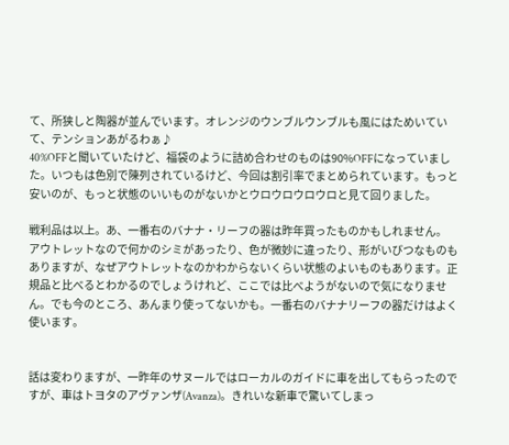て、所狭しと陶器が並んでいます。オレンジのウンブルウンブルも風にはためいていて、テンションあがるわぁ♪
40%OFFと聞いていたけど、福袋のように詰め合わせのものは90%OFFになっていました。いつもは色別で陳列されているけど、今回は割引率でまとめられています。もっと安いのが、もっと状態のいいものがないかとウロウロウロウロと見て回りました。

戦利品は以上。あ、一番右のバナナ・リーフの器は昨年買ったものかもしれません。
アウトレットなので何かのシミがあったり、色が微妙に違ったり、形がいびつなものもありますが、なぜアウトレットなのかわからないくらい状態のよいものもあります。正規品と比べるとわかるのでしょうけれど、ここでは比べようがないので気になりません。でも今のところ、あんまり使ってないかも。一番右のバナナリーフの器だけはよく使います。


話は変わりますが、一昨年のサヌールではローカルのガイドに車を出してもらったのですが、車はトヨタのアヴァンザ(Avanza)。きれいな新車で驚いてしまっ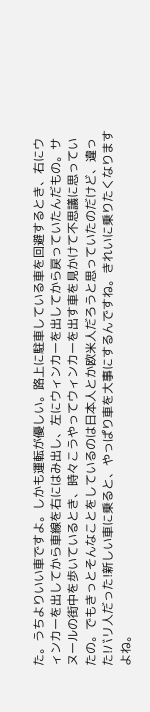た。うちよりいい車ですよ。しかも運転が優しい。路上に駐車している車を回避するとき、右にウィンカーを出してから車線を右にはみ出し、左にウィンカーを出してから戻っていたんだもの。サヌールの街中を歩いているとき、時々こうやってウィンカーを出す車を見かけて不思議に思っていたの。でもきっとそんなことをしているのは日本人とか欧米人だろうと思っていたのだけど、違った!バリ人だった!新しい車に乗ると、やっぱり車を大事にするんですね。きれいに乗りたくなりますよね。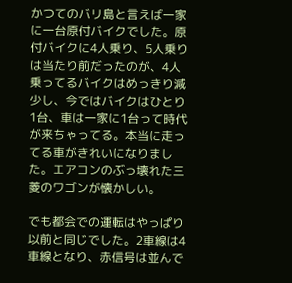かつてのバリ島と言えば一家に一台原付バイクでした。原付バイクに4人乗り、5人乗りは当たり前だったのが、4人乗ってるバイクはめっきり減少し、今ではバイクはひとり1台、車は一家に1台って時代が来ちゃってる。本当に走ってる車がきれいになりました。エアコンのぶっ壊れた三菱のワゴンが懐かしい。

でも都会での運転はやっぱり以前と同じでした。2車線は4車線となり、赤信号は並んで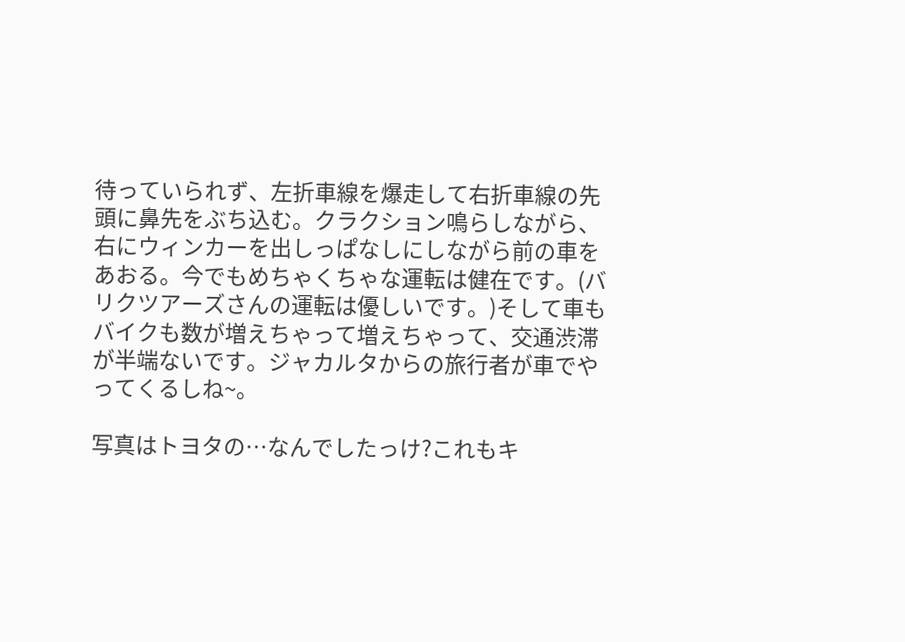待っていられず、左折車線を爆走して右折車線の先頭に鼻先をぶち込む。クラクション鳴らしながら、右にウィンカーを出しっぱなしにしながら前の車をあおる。今でもめちゃくちゃな運転は健在です。(バリクツアーズさんの運転は優しいです。)そして車もバイクも数が増えちゃって増えちゃって、交通渋滞が半端ないです。ジャカルタからの旅行者が車でやってくるしね~。

写真はトヨタの…なんでしたっけ?これもキ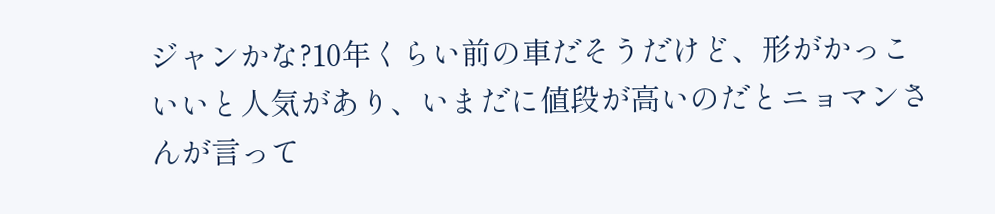ジャンかな?10年くらい前の車だそうだけど、形がかっこいいと人気があり、いまだに値段が高いのだとニョマンさんが言って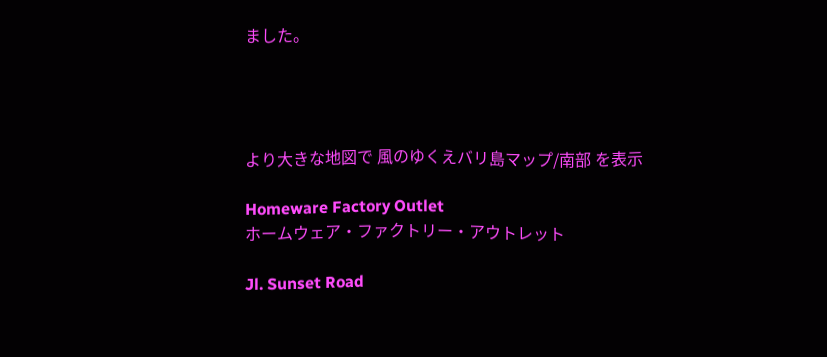ました。




より大きな地図で 風のゆくえバリ島マップ/南部 を表示

Homeware Factory Outlet
ホームウェア・ファクトリー・アウトレット

Jl. Sunset Road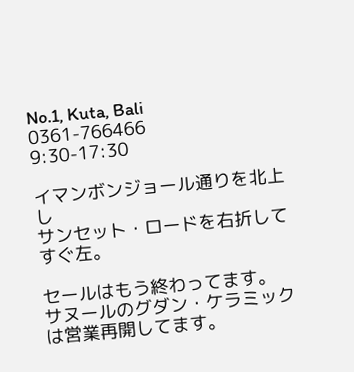No.1, Kuta, Bali
0361-766466
9:30-17:30

イマンボンジョール通りを北上し
サンセット・ロードを右折してすぐ左。

セールはもう終わってます。
サヌールのグダン・ケラミックは営業再開してます。